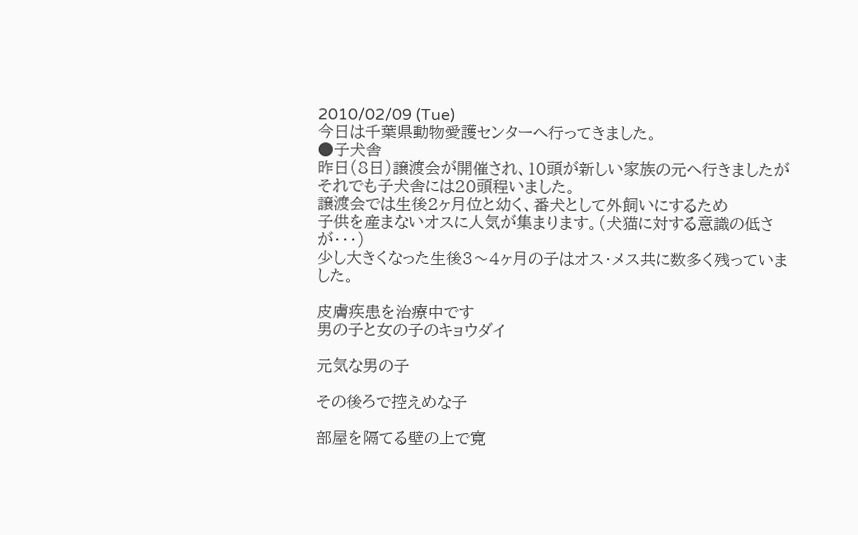2010/02/09 (Tue)
今日は千葉県動物愛護センターへ行ってきました。
●子犬舎
昨日(8日)譲渡会が開催され、10頭が新しい家族の元へ行きましたが
それでも子犬舎には20頭程いました。
譲渡会では生後2ヶ月位と幼く、番犬として外飼いにするため
子供を産まないオスに人気が集まります。(犬猫に対する意識の低さが・・・)
少し大きくなった生後3〜4ヶ月の子はオス・メス共に数多く残っていました。

皮膚疾患を治療中です
男の子と女の子のキョウダイ

元気な男の子

その後ろで控えめな子

部屋を隔てる壁の上で寛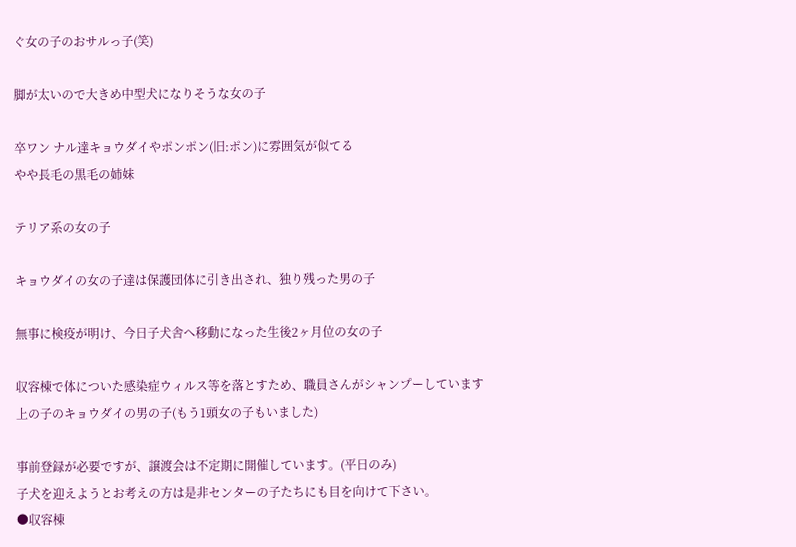ぐ女の子のおサルっ子(笑)

脚が太いので大きめ中型犬になりそうな女の子

卒ワン ナル達キョウダイやポンポン(旧:ポン)に雰囲気が似てる
やや長毛の黒毛の姉妹

テリア系の女の子

キョウダイの女の子達は保護団体に引き出され、独り残った男の子

無事に検疫が明け、今日子犬舎へ移動になった生後2ヶ月位の女の子

収容棟で体についた感染症ウィルス等を落とすため、職員さんがシャンプーしています
上の子のキョウダイの男の子(もう1頭女の子もいました)

事前登録が必要ですが、譲渡会は不定期に開催しています。(平日のみ)
子犬を迎えようとお考えの方は是非センターの子たちにも目を向けて下さい。
●収容棟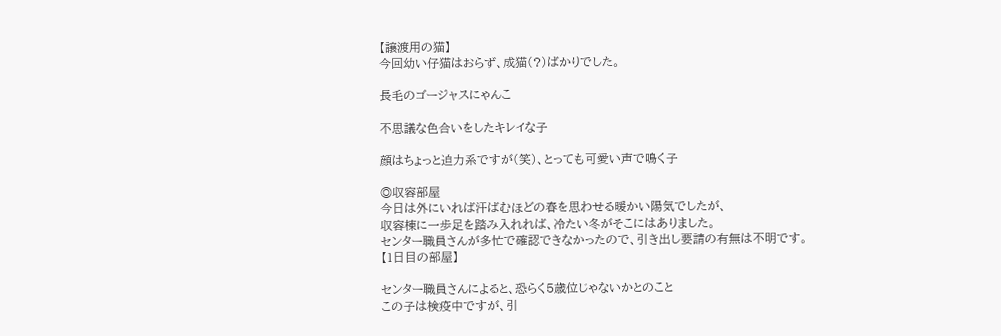【譲渡用の猫】
今回幼い仔猫はおらず、成猫(?)ばかりでした。

長毛のゴージャスにゃんこ

不思議な色合いをしたキレイな子

顔はちょっと迫力系ですが(笑)、とっても可愛い声で鳴く子

◎収容部屋
今日は外にいれば汗ばむほどの春を思わせる暖かい陽気でしたが、
収容棟に一歩足を踏み入れれば、冷たい冬がそこにはありました。
センター職員さんが多忙で確認できなかったので、引き出し要請の有無は不明です。
【1日目の部屋】

センター職員さんによると、恐らく5歳位じゃないかとのこと
この子は検疫中ですが、引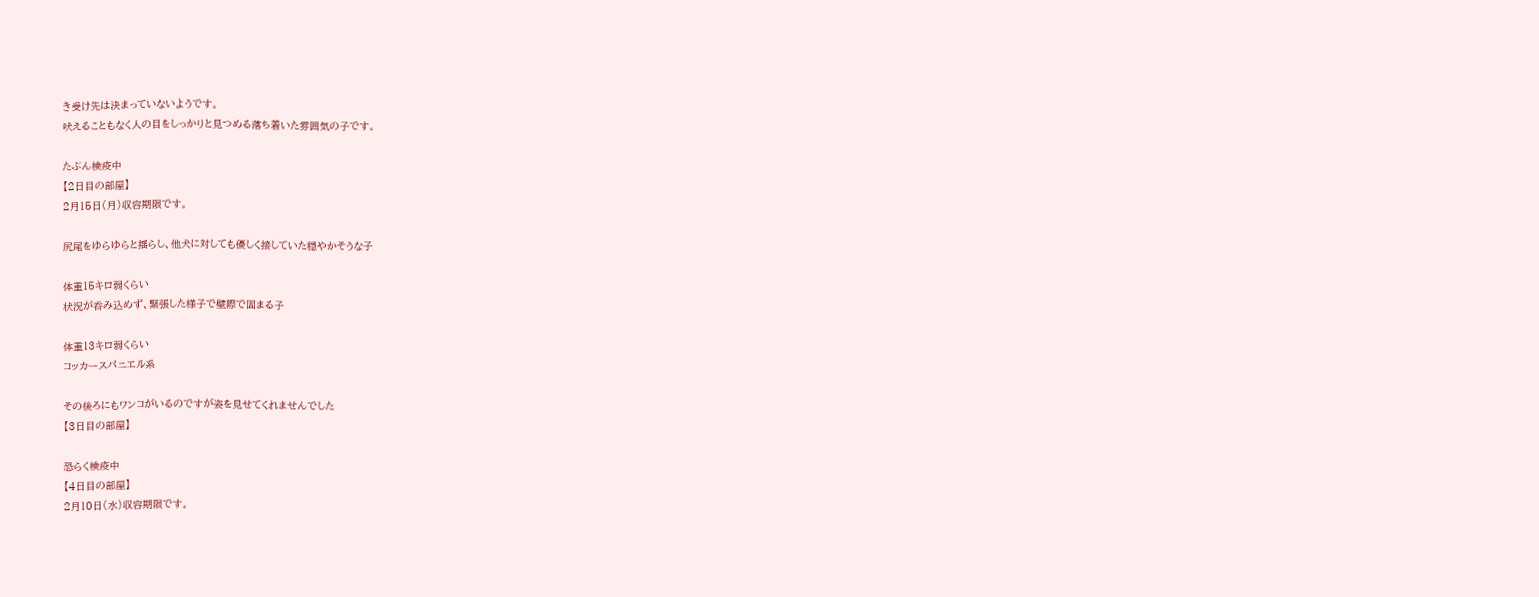き受け先は決まっていないようです。
吠えることもなく人の目をしっかりと見つめる落ち着いた雰囲気の子です。

たぶん検疫中
【2日目の部屋】
2月15日(月)収容期限です。

尻尾をゆらゆらと揺らし、他犬に対しても優しく接していた穏やかそうな子

体重15キロ弱くらい
状況が呑み込めず、緊張した様子で壁際で固まる子

体重13キロ弱くらい
コッカースパニエル系

その後ろにもワンコがいるのですが姿を見せてくれませんでした
【3日目の部屋】

恐らく検疫中
【4日目の部屋】
2月10日(水)収容期限です。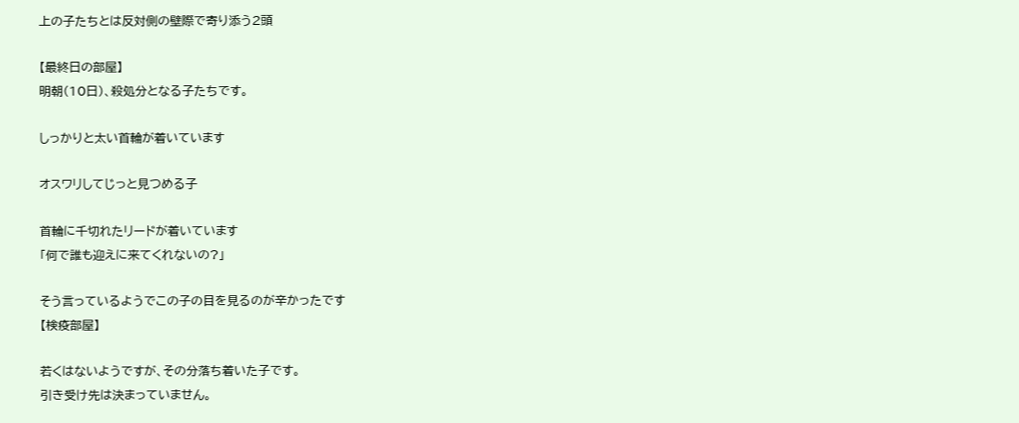上の子たちとは反対側の壁際で寄り添う2頭

【最終日の部屋】
明朝(10日)、殺処分となる子たちです。

しっかりと太い首輪が着いています

オスワリしてじっと見つめる子

首輪に千切れたリードが着いています
「何で誰も迎えに来てくれないの?」

そう言っているようでこの子の目を見るのが辛かったです
【検疫部屋】

若くはないようですが、その分落ち着いた子です。
引き受け先は決まっていません。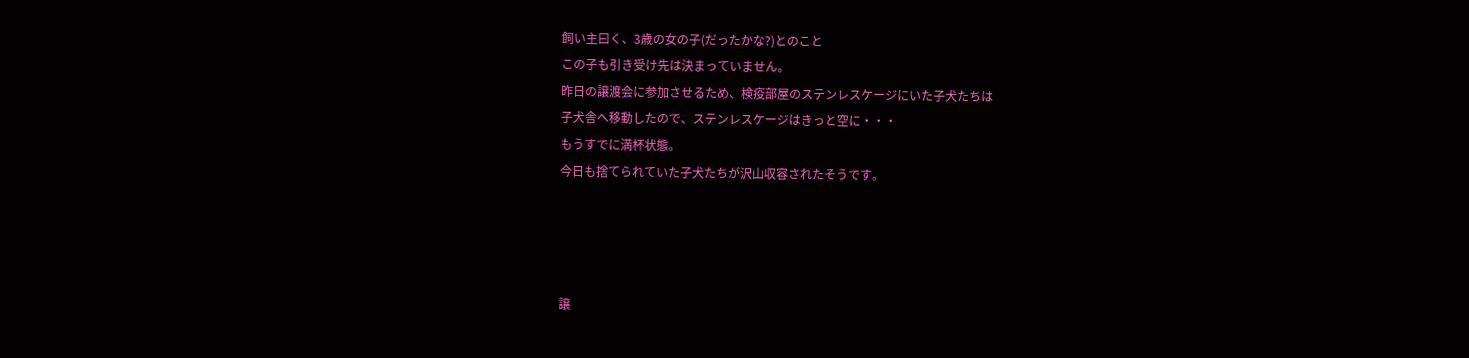飼い主曰く、3歳の女の子(だったかな?)とのこと
この子も引き受け先は決まっていません。
昨日の譲渡会に参加させるため、検疫部屋のステンレスケージにいた子犬たちは
子犬舎へ移動したので、ステンレスケージはきっと空に・・・
もうすでに満杯状態。
今日も捨てられていた子犬たちが沢山収容されたそうです。




譲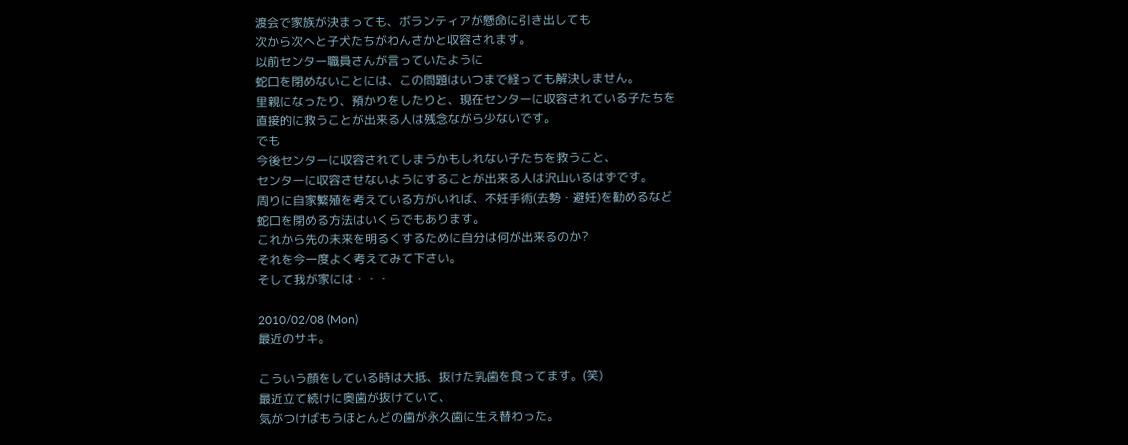渡会で家族が決まっても、ボランティアが懸命に引き出しても
次から次へと子犬たちがわんさかと収容されます。
以前センター職員さんが言っていたように
蛇口を閉めないことには、この問題はいつまで経っても解決しません。
里親になったり、預かりをしたりと、現在センターに収容されている子たちを
直接的に救うことが出来る人は残念ながら少ないです。
でも
今後センターに収容されてしまうかもしれない子たちを救うこと、
センターに収容させないようにすることが出来る人は沢山いるはずです。
周りに自家繁殖を考えている方がいれば、不妊手術(去勢・避妊)を勧めるなど
蛇口を閉める方法はいくらでもあります。
これから先の未来を明るくするために自分は何が出来るのか?
それを今一度よく考えてみて下さい。
そして我が家には・・・

2010/02/08 (Mon)
最近のサキ。

こういう顔をしている時は大抵、抜けた乳歯を食ってます。(笑)
最近立て続けに奥歯が抜けていて、
気がつけばもうほとんどの歯が永久歯に生え替わった。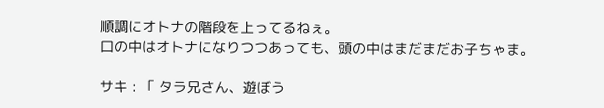順調にオトナの階段を上ってるねぇ。
口の中はオトナになりつつあっても、頭の中はまだまだお子ちゃま。

サキ : 「 タラ兄さん、遊ぼう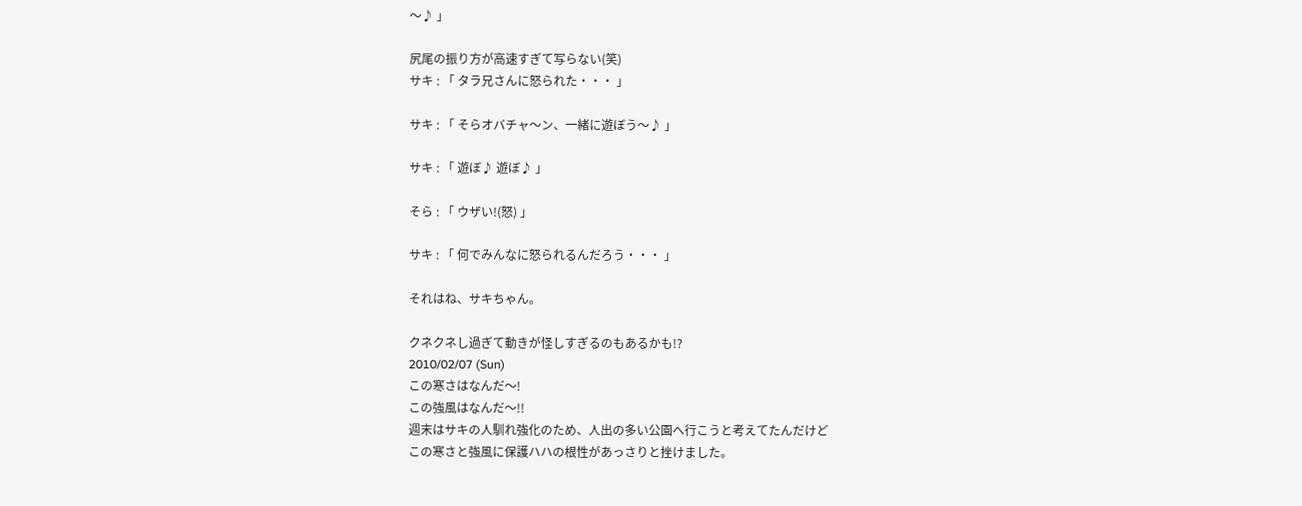〜♪ 」

尻尾の振り方が高速すぎて写らない(笑)
サキ : 「 タラ兄さんに怒られた・・・ 」

サキ : 「 そらオバチャ〜ン、一緒に遊ぼう〜♪ 」

サキ : 「 遊ぼ♪ 遊ぼ♪ 」

そら : 「 ウザい!(怒) 」

サキ : 「 何でみんなに怒られるんだろう・・・ 」

それはね、サキちゃん。

クネクネし過ぎて動きが怪しすぎるのもあるかも!?
2010/02/07 (Sun)
この寒さはなんだ〜!
この強風はなんだ〜!!
週末はサキの人馴れ強化のため、人出の多い公園へ行こうと考えてたんだけど
この寒さと強風に保護ハハの根性があっさりと挫けました。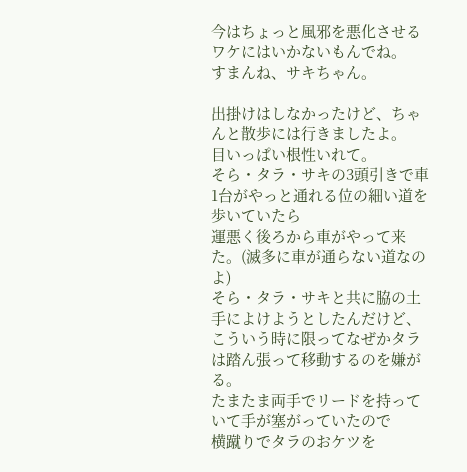今はちょっと風邪を悪化させるワケにはいかないもんでね。
すまんね、サキちゃん。

出掛けはしなかったけど、ちゃんと散歩には行きましたよ。
目いっぱい根性いれて。
そら・タラ・サキの3頭引きで車1台がやっと通れる位の細い道を歩いていたら
運悪く後ろから車がやって来た。(滅多に車が通らない道なのよ)
そら・タラ・サキと共に脇の土手によけようとしたんだけど、
こういう時に限ってなぜかタラは踏ん張って移動するのを嫌がる。
たまたま両手でリードを持っていて手が塞がっていたので
横蹴りでタラのおケツを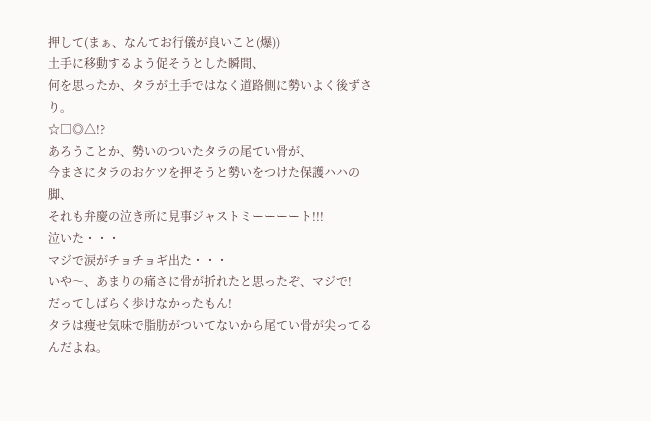押して(まぁ、なんてお行儀が良いこと(爆))
土手に移動するよう促そうとした瞬間、
何を思ったか、タラが土手ではなく道路側に勢いよく後ずさり。
☆□◎△!?
あろうことか、勢いのついたタラの尾てい骨が、
今まさにタラのおケツを押そうと勢いをつけた保護ハハの脚、
それも弁慶の泣き所に見事ジャストミーーーート!!!
泣いた・・・
マジで涙がチョチョギ出た・・・
いや〜、あまりの痛さに骨が折れたと思ったぞ、マジで!
だってしばらく歩けなかったもん!
タラは痩せ気味で脂肪がついてないから尾てい骨が尖ってるんだよね。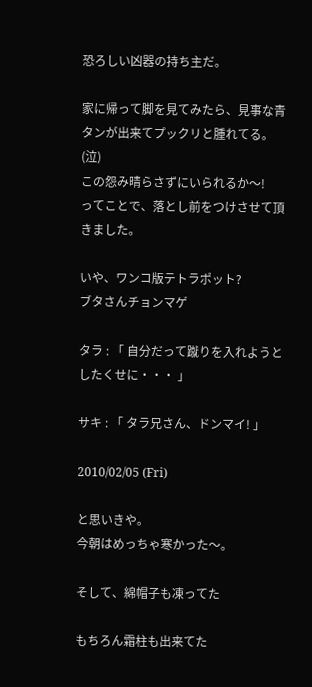恐ろしい凶器の持ち主だ。

家に帰って脚を見てみたら、見事な青タンが出来てプックリと腫れてる。(泣)
この怨み晴らさずにいられるか〜!
ってことで、落とし前をつけさせて頂きました。

いや、ワンコ版テトラポット?
ブタさんチョンマゲ

タラ : 「 自分だって蹴りを入れようとしたくせに・・・ 」

サキ : 「 タラ兄さん、ドンマイ! 」

2010/02/05 (Fri)

と思いきや。
今朝はめっちゃ寒かった〜。

そして、綿帽子も凍ってた

もちろん霜柱も出来てた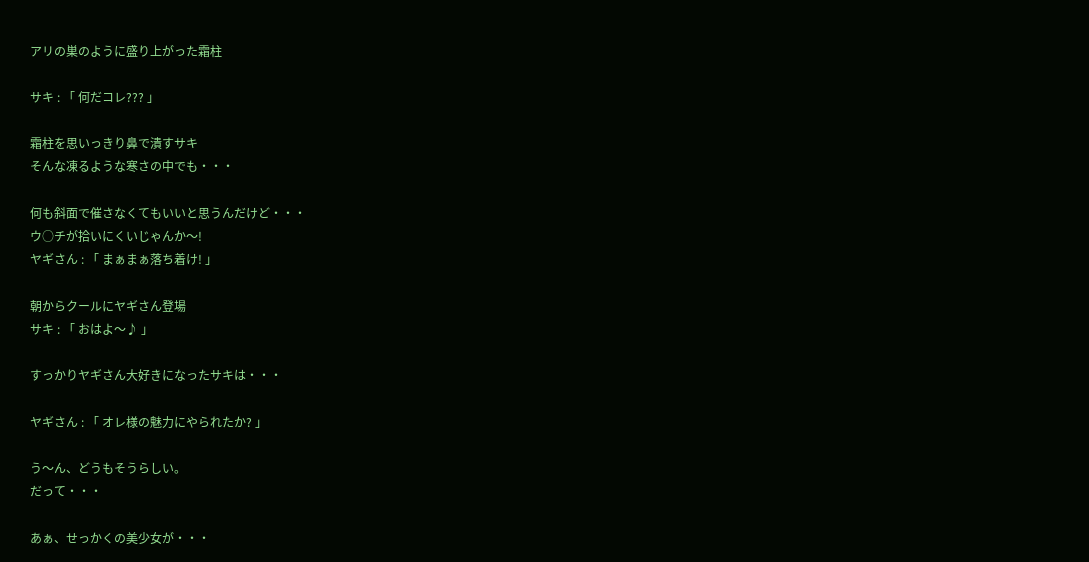アリの巣のように盛り上がった霜柱

サキ : 「 何だコレ??? 」

霜柱を思いっきり鼻で潰すサキ
そんな凍るような寒さの中でも・・・

何も斜面で催さなくてもいいと思うんだけど・・・
ウ○チが拾いにくいじゃんか〜!
ヤギさん : 「 まぁまぁ落ち着け! 」

朝からクールにヤギさん登場
サキ : 「 おはよ〜♪ 」

すっかりヤギさん大好きになったサキは・・・

ヤギさん : 「 オレ様の魅力にやられたか? 」

う〜ん、どうもそうらしい。
だって・・・

あぁ、せっかくの美少女が・・・